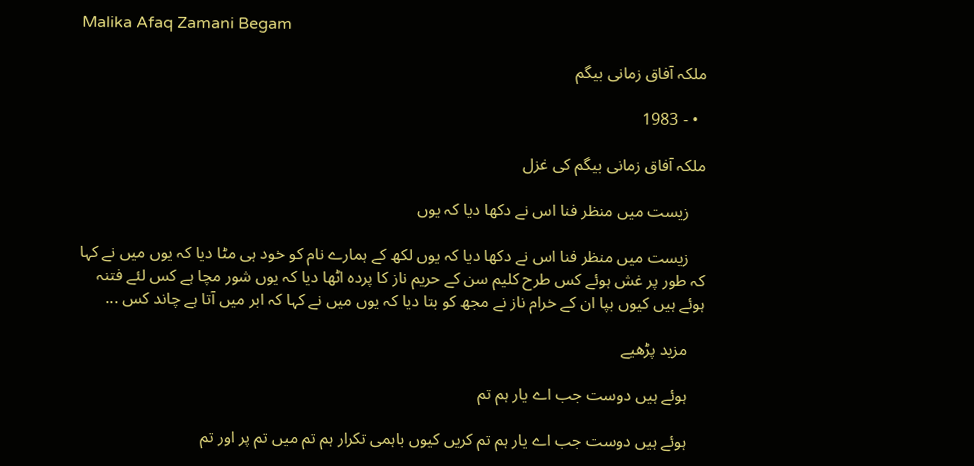Malika Afaq Zamani Begam

ملکہ آفاق زمانی بیگم

  • - 1983

ملکہ آفاق زمانی بیگم کی غزل

    زیست میں منظر فنا اس نے دکھا دیا کہ یوں

    زیست میں منظر فنا اس نے دکھا دیا کہ یوں لکھ کے ہمارے نام کو خود ہی مٹا دیا کہ یوں میں نے کہا کہ طور پر غش ہوئے کس طرح کلیم سن کے حریم ناز کا پردہ اٹھا دیا کہ یوں شور مچا ہے کس لئے فتنہ ہوئے ہیں کیوں بپا ان کے خرام ناز نے مجھ کو بتا دیا کہ یوں میں نے کہا کہ ابر میں آتا ہے چاند کس ...

    مزید پڑھیے

    ہوئے ہیں دوست جب اے یار ہم تم

    ہوئے ہیں دوست جب اے یار ہم تم کریں کیوں باہمی تکرار ہم تم میں تم پر اور تم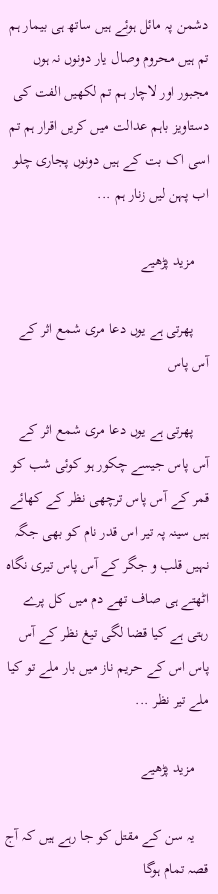دشمن پہ مائل ہوئے ہیں ساتھ ہی بیمار ہم تم ہیں محروم وصال یار دونوں نہ ہوں مجبور اور لاچار ہم تم لکھیں الفت کی دستاویز باہم عدالت میں کریں اقرار ہم تم اسی اک بت کے ہیں دونوں پجاری چلو اب پہن لیں زنار ہم ...

    مزید پڑھیے

    پھرتی ہے یوں دعا مری شمع اثر کے آس پاس

    پھرتی ہے یوں دعا مری شمع اثر کے آس پاس جیسے چکور ہو کوئی شب کو قمر کے آس پاس ترچھی نظر کے کھائے ہیں سینہ پہ تیر اس قدر نام کو بھی جگہ نہیں قلب و جگر کے آس پاس تیری نگاہ اٹھتے ہی صاف تھے دم میں کل پرے رہتی ہے کیا قضا لگی تیغ نظر کے آس پاس اس کے حریم ناز میں بار ملے تو کیا ملے تیر نظر ...

    مزید پڑھیے

    یہ سن کے مقتل کو جا رہے ہیں کہ آج قصہ تمام ہوگا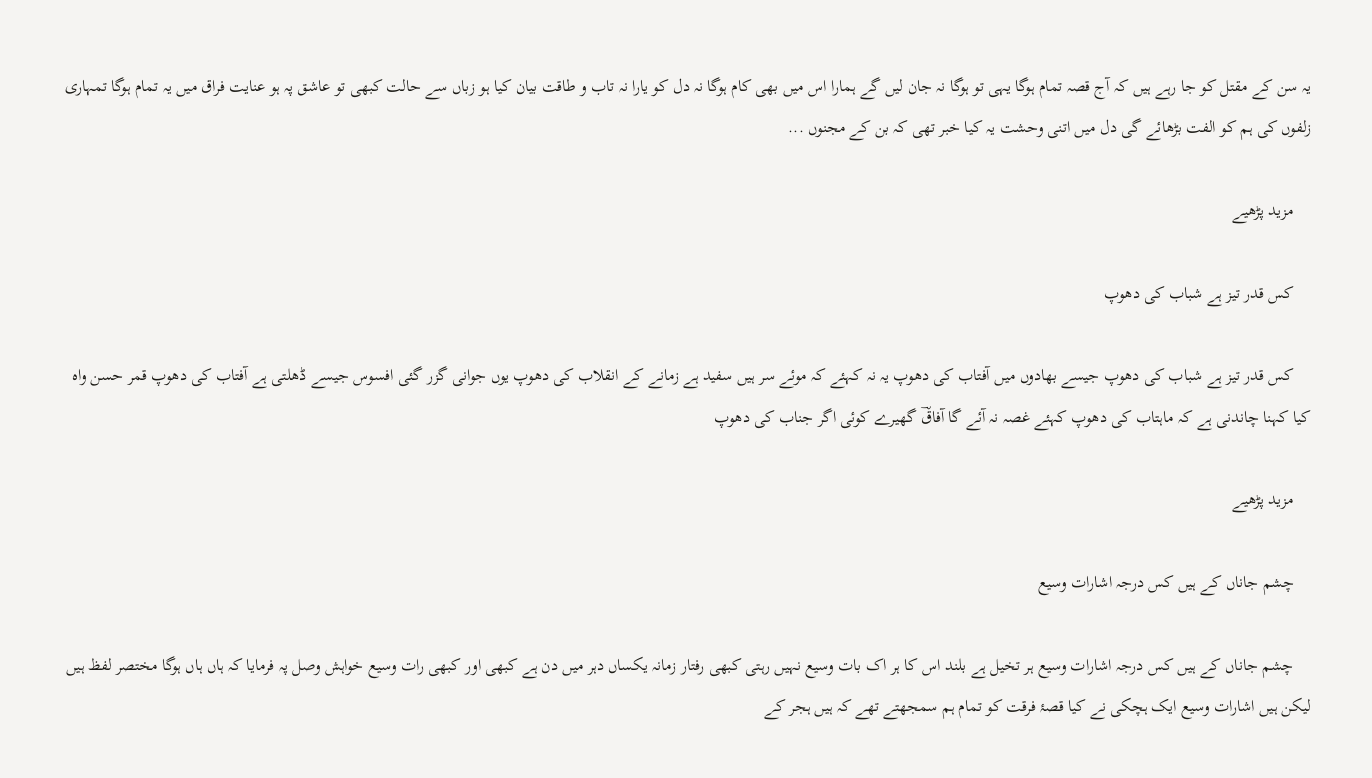یہ سن کے مقتل کو جا رہے ہیں کہ آج قصہ تمام ہوگا یہی تو ہوگا نہ جان لیں گے ہمارا اس میں بھی کام ہوگا نہ دل کو یارا نہ تاب و طاقت بیان کیا ہو زباں سے حالت کبھی تو عاشق پہ ہو عنایت فراق میں یہ تمام ہوگا تمہاری زلفوں کی ہم کو الفت بڑھائے گی دل میں اتنی وحشت یہ کیا خبر تھی کہ بن کے مجنوں ...

    مزید پڑھیے

    کس قدر تیز ہے شباب کی دھوپ

    کس قدر تیز ہے شباب کی دھوپ جیسے بھادوں میں آفتاب کی دھوپ یہ نہ کہئے کہ موئے سر ہیں سفید ہے زمانے کے انقلاب کی دھوپ یوں جوانی گزر گئی افسوس جیسے ڈھلتی ہے آفتاب کی دھوپ قمر حسن واہ کیا کہنا چاندنی ہے کہ ماہتاب کی دھوپ کہئے غصہ نہ آئے گا آفاقؔ گھیرے کوئی اگر جناب کی دھوپ

    مزید پڑھیے

    چشم جاناں کے ہیں کس درجہ اشارات وسیع

    چشم جاناں کے ہیں کس درجہ اشارات وسیع ہر تخیل ہے بلند اس کا ہر اک بات وسیع نہیں رہتی کبھی رفتار زمانہ یکساں دہر میں دن ہے کبھی اور کبھی رات وسیع خواہش وصل پہ فرمایا کہ ہاں ہاں ہوگا مختصر لفظ ہیں لیکن ہیں اشارات وسیع ایک ہچکی نے کیا قصۂ فرقت کو تمام ہم سمجھتے تھے کہ ہیں ہجر کے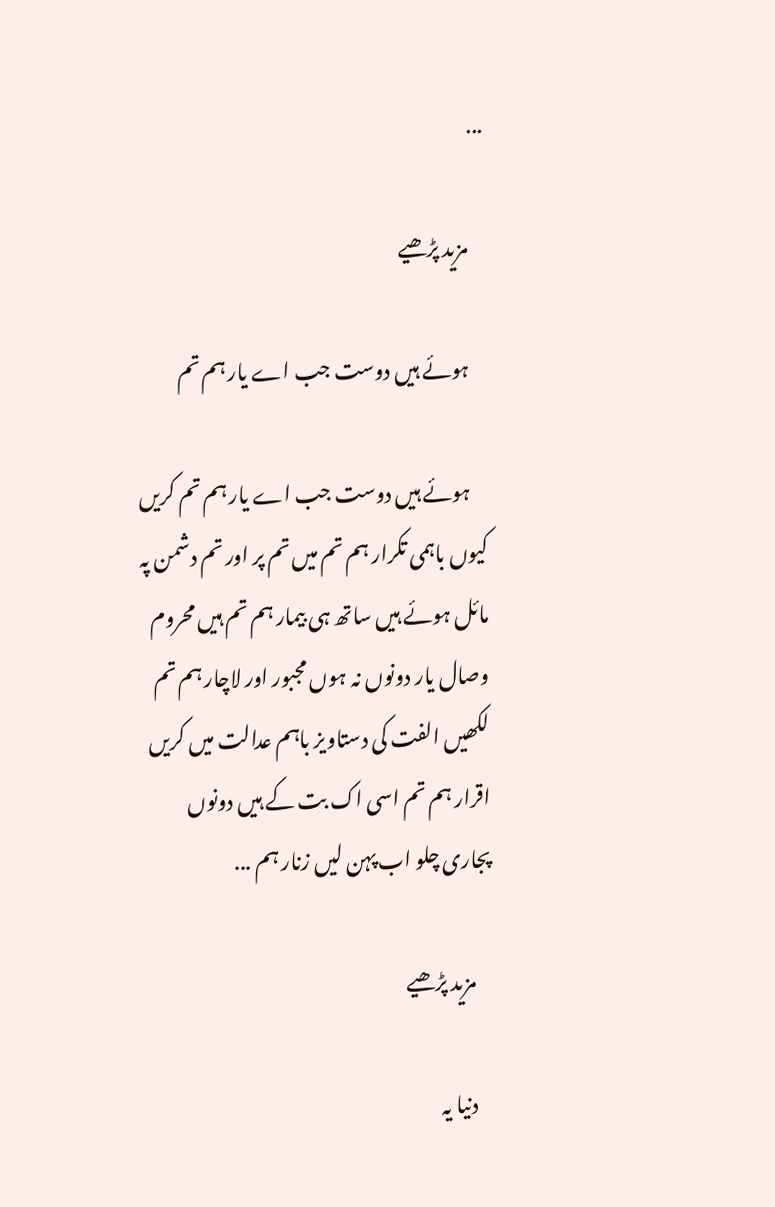...

    مزید پڑھیے

    ہوئے ہیں دوست جب اے یار ہم تم

    ہوئے ہیں دوست جب اے یار ہم تم کریں کیوں باہمی تکرار ہم تم میں تم پر اور تم دشمن پہ مائل ہوئے ہیں ساتھ ہی بیمار ہم تم ہیں محروم وصال یار دونوں نہ ہوں مجبور اور لاچار ہم تم لکھیں الفت کی دستاویز باہم عدالت میں کریں اقرار ہم تم اسی اک بت کے ہیں دونوں پجاری چلو اب پہن لیں زنار ہم ...

    مزید پڑھیے

    دنیا یہ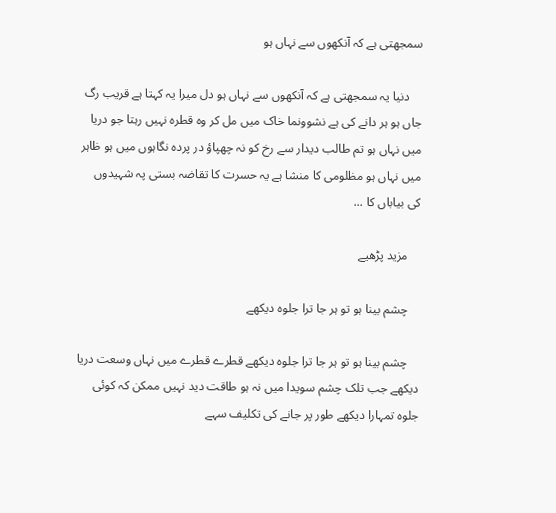سمجھتی ہے کہ آنکھوں سے نہاں ہو

    دنیا یہ سمجھتی ہے کہ آنکھوں سے نہاں ہو دل میرا یہ کہتا ہے قریب رگ جاں ہو ہر دانے کی ہے نشوونما خاک میں مل کر وہ قطرہ نہیں رہتا جو دریا میں نہاں ہو تم طالب دیدار سے رخ کو نہ چھپاؤ در پردہ نگاہوں میں ہو ظاہر میں نہاں ہو مظلومی کا منشا ہے یہ حسرت کا تقاضہ بستی پہ شہیدوں کی بیاباں کا ...

    مزید پڑھیے

    چشم بینا ہو تو ہر جا ترا جلوہ دیکھے

    چشم بینا ہو تو ہر جا ترا جلوہ دیکھے قطرے قطرے میں نہاں وسعت دریا دیکھے جب تلک چشم سویدا میں نہ ہو طاقت دید نہیں ممکن کہ کوئی جلوہ تمہارا دیکھے طور پر جانے کی تکلیف سہے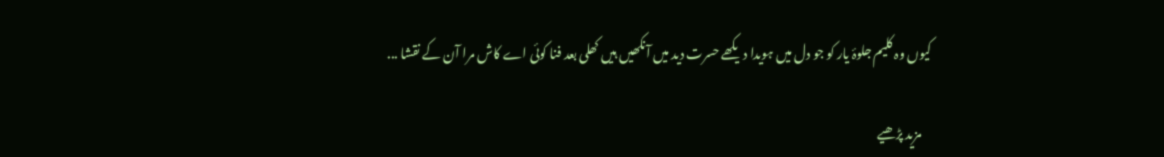کیوں وہ کلیم جلوۂ یار کو جو دل میں ہویدا دیکھے حسرت دید میں آنکھیں ہیں کھلی بعد فنا کوئی اے کاش مرا آن کے نقشا ...

    مزید پڑھیے